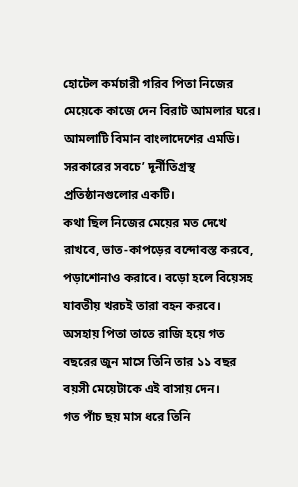হোটেল কর্মচারী গরিব পিতা নিজের মেয়েকে কাজে দেন বিরাট আমলার ঘরে। আমলাটি বিমান বাংলাদেশের এমডি।
সরকারের সবচে’ দূর্নীতিগ্রস্থ প্রতিষ্ঠানগুলোর একটি।
কথা ছিল নিজের মেয়ের মত দেখে রাখবে, ভাত-কাপড়ের বন্দোবস্ত করবে, পড়াশোনাও করাবে। বড়ো হলে বিয়েসহ যাবতীয় খরচই তারা বহন করবে।
অসহায় পিতা তাতে রাজি হয়ে গত বছরের জুন মাসে তিনি তার ১১ বছর বয়সী মেয়েটাকে এই বাসায় দেন।
গত পাঁচ ছয় মাস ধরে তিনি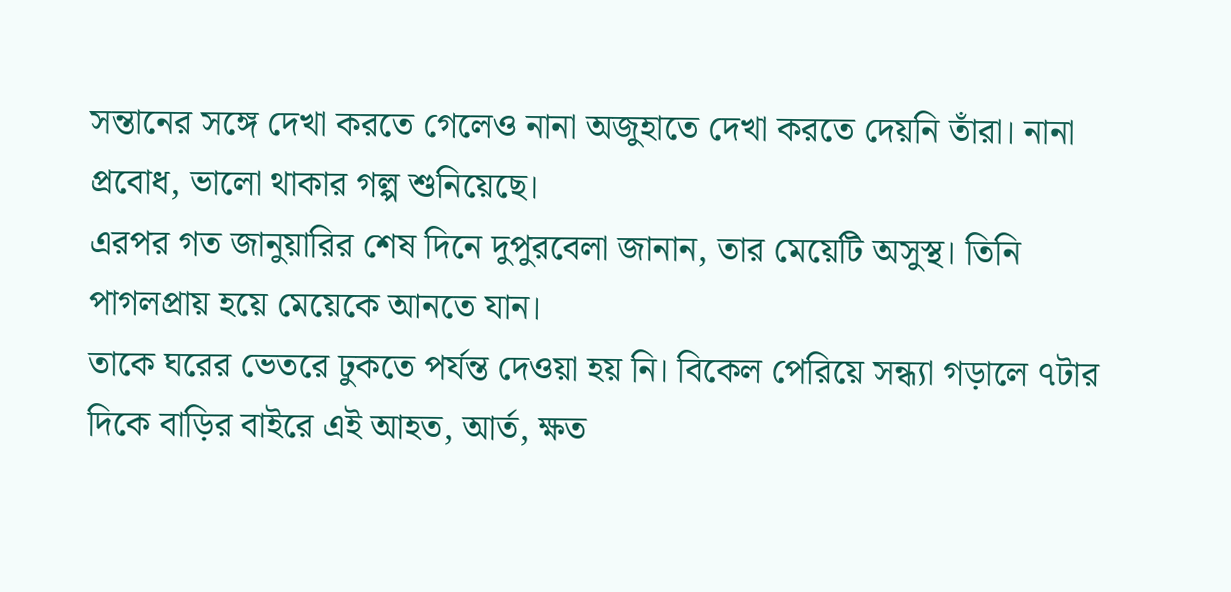সন্তানের সঙ্গে দেখা করতে গেলেও নানা অজুহাতে দেখা করতে দেয়নি তাঁরা। নানা প্রবোধ, ভালো থাকার গল্প শুনিয়েছে।
এরপর গত জানুয়ারির শেষ দিনে দুপুরবেলা জানান, তার মেয়েটি অসুস্থ। তিনি পাগলপ্রায় হয়ে মেয়েকে আনতে যান।
তাকে ঘরের ভেতরে ঢুকতে পর্যন্ত দেওয়া হয় নি। বিকেল পেরিয়ে সন্ধ্যা গড়ালে ৭টার দিকে বাড়ির বাইরে এই আহত, আর্ত, ক্ষত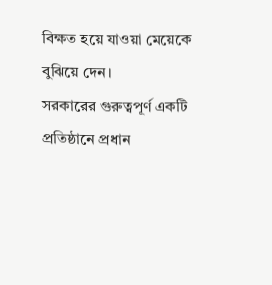বিক্ষত হয়ে যাওয়া মেয়েকে বুঝিয়ে দেন।
সরকারের গুরুত্বপূর্ণ একটি প্রতিষ্ঠানে প্রধান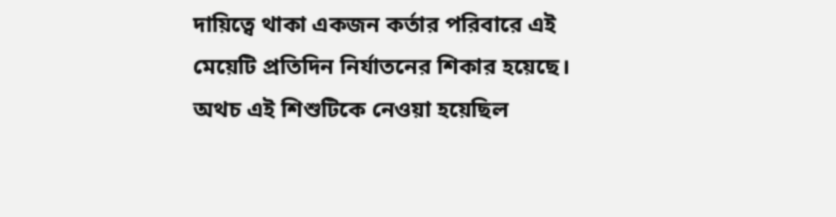দায়িত্বে থাকা একজন কর্তার পরিবারে এই মেয়েটি প্রতিদিন নির্যাতনের শিকার হয়েছে।
অথচ এই শিশুটিকে নেওয়া হয়েছিল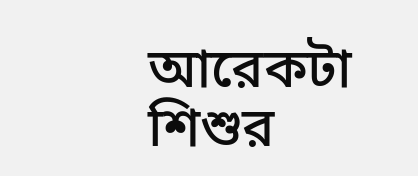আরেকটা শিশুর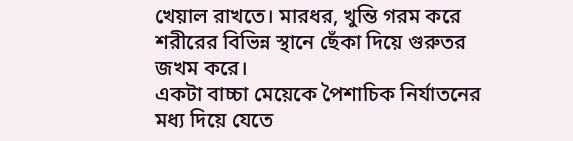খেয়াল রাখতে। মারধর, খুন্তি গরম করে শরীরের বিভিন্ন স্থানে ছেঁকা দিয়ে গুরুতর জখম করে।
একটা বাচ্চা মেয়েকে পৈশাচিক নির্যাতনের মধ্য দিয়ে যেতে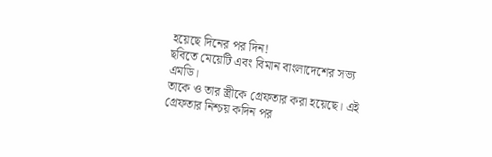হয়েছে দিনের পর দিন!
ছবিতে মেয়েটি এবং বিমান বাংলাদেশের সভ্য এমডি।
তাকে ও তার স্ত্রীকে গ্রেফতার করা হয়েছে। এই গ্রেফতার নিশ্চয় কদিন পর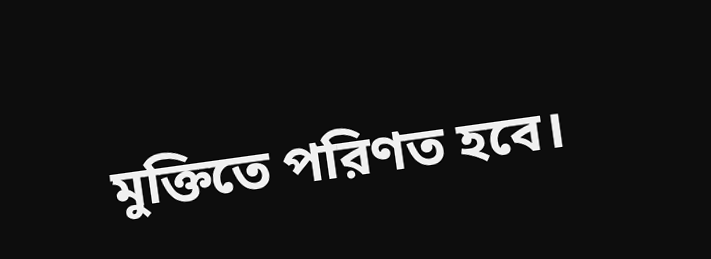মুক্তিতে পরিণত হবে।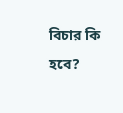বিচার কি হবে?